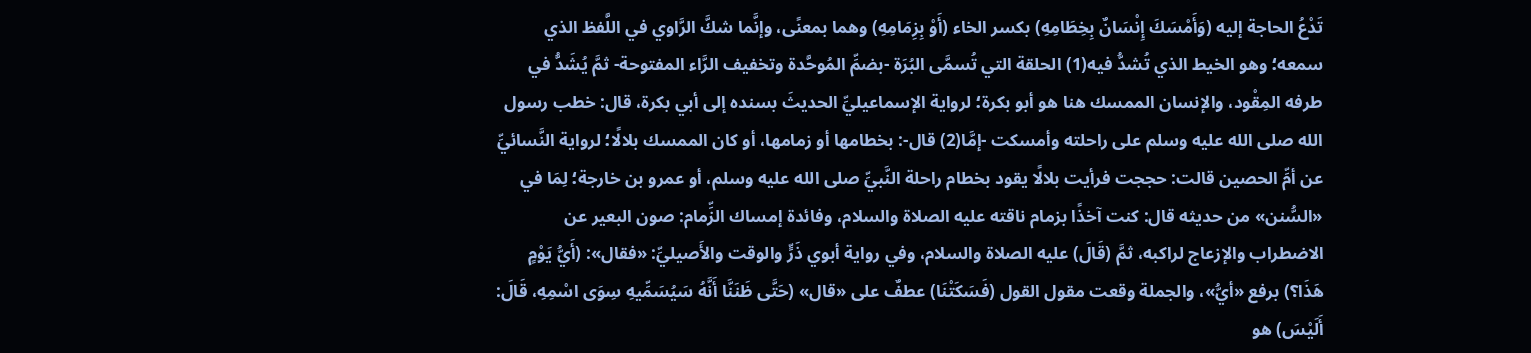تَدْعُ الحاجة إليه (وَأَمْسَكَ إِنْسَانٌ بِخِطَامِهِ) بكسر الخاء (أَوْ بِزِمَامِهِ) وهما بمعنًى، وإنَّما شكَّ الرَّاوي في اللَّفظ الذي سمعه؛ وهو الخيط الذي تُشدُّ فيه(1) الحلقة التي تُسمَّى البُرَة -بضمِّ المُوحَّدة وتخفيف الرَّاء المفتوحة- ثمَّ يُشَدُّ في طرفه المِقْود، والإنسان الممسك هنا هو أبو بكرة؛ لرواية الإسماعيليِّ الحديثَ بسنده إلى أبي بكرة، قال: خطب رسول الله صلى الله عليه وسلم على راحلته وأمسكت -إمَّا(2) قال-: بخطامها أو زمامها، أو كان الممسك بلالًا؛ لرواية النَّسائيِّ عن أمِّ الحصين قالت: حججت فرأيت بلالًا يقود بخطام راحلة النَّبيِّ صلى الله عليه وسلم، أو عمرو بن خارجة؛ لِمَا في «السُّنن» من حديثه قال: كنت آخذًا بزمام ناقته عليه الصلاة والسلام، وفائدة إمساك الزِّمام: صون البعير عن الاضطراب والإزعاج لراكبه، ثمَّ (قَالَ) عليه الصلاة والسلام، وفي رواية أبوي ذَرٍّ والوقت والأَصيليِّ: «فقال»: (أَيُّ يَوْمٍ هَذَا؟) برفع «أيُّ»، والجملة وقعت مقول القول (فَسَكَتْنَا) عطفٌ على «قال» (حَتَّى ظَنَنَّا أَنَّهُ سَيُسَمِّيهِ سِوَى اسْمِهِ، قَالَ: أَلَيْسَ) هو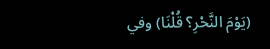(يَوْمَ النَّحْرِ؟ قُلْنَا) وفي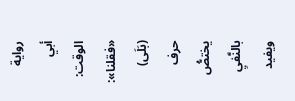رواية أبي الوقت: «فقلنا»: (بَلَى) حرف يختصُّ بالنَّفيِ ويفيد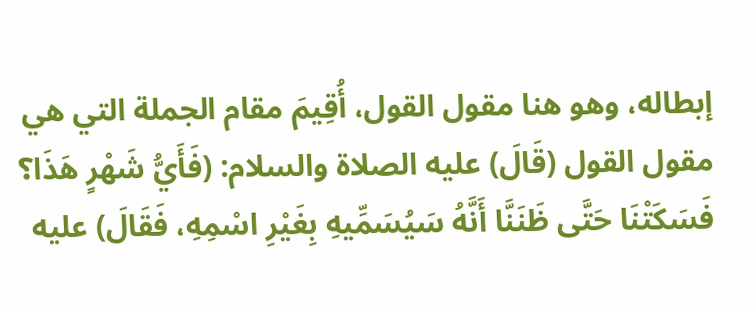إبطاله، وهو هنا مقول القول، أُقِيمَ مقام الجملة التي هي مقول القول (قَالَ) عليه الصلاة والسلام: (فَأَيُّ شَهْرٍ هَذَا؟ فَسَكَتْنَا حَتَّى ظَنَنَّا أَنَّهُ سَيُسَمِّيهِ بِغَيْرِ اسْمِهِ، فَقَالَ) عليه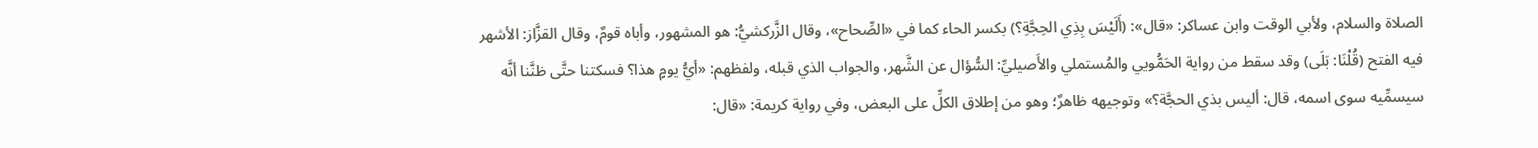الصلاة والسلام، ولأبي الوقت وابن عساكر: «قال»: (أَلَيْسَ بِذِي الحِجَّةِ؟) بكسر الحاء كما في «الصِّحاح»، وقال الزَّركشيُّ: هو المشهور، وأباه قومٌ، وقال القزَّاز: الأشهر فيه الفتح (قُلْنَا: بَلَى) وقد سقط من رواية الحَمُّويي والمُستملي والأَصيليِّ: السُّؤال عن الشَّهر، والجواب الذي قبله، ولفظهم: «أيُّ يومٍ هذا؟ فسكتنا حتَّى ظنَّنا أنَّه سيسمِّيه سوى اسمه، قال: أليس بذي الحجَّة؟» وتوجيهه ظاهرٌ؛ وهو من إطلاق الكلِّ على البعض، وفي رواية كريمة: «قال: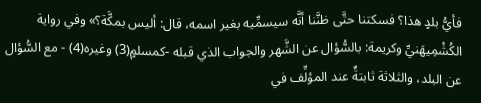فأيُّ بلدٍ هذا؟ فسكتنا حتَّى ظنَّنا أنَّه سيسمِّيه بغير اسمه، قال: أليس بمكَّة؟» وفي رواية الكُشْمِيهَنيِّ وكريمة: بالسُّؤال عن الشَّهر والجواب الذي قبله -كمسلمٍ(3) وغيره(4) - مع السُّؤال عن البلد، والثلاثة ثابتةٌ عند المؤلِّف في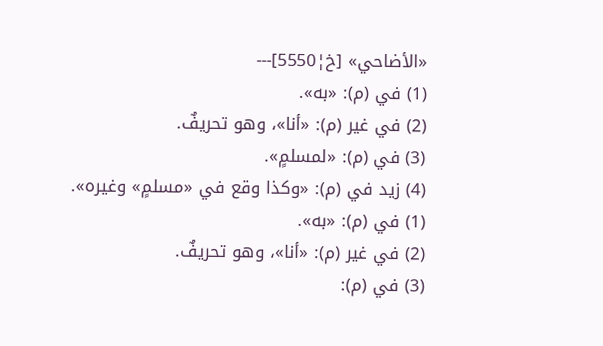«الأضاحي» [خ¦5550]---
(1) في (م): «به».
(2) في غير (م): «أنا»، وهو تحريفٌ.
(3) في (م): «لمسلمٍ».
(4) زيد في (م): «وكذا وقع في «مسلمٍ» وغيره».
(1) في (م): «به».
(2) في غير (م): «أنا»، وهو تحريفٌ.
(3) في (م):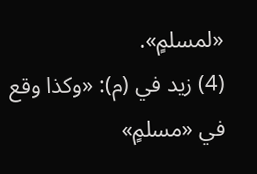«لمسلمٍ».
(4) زيد في (م): «وكذا وقع في «مسلمٍ»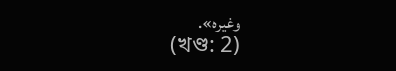وغيره».
(খণ্ড: 2)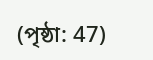(পৃষ্ঠা: 47)